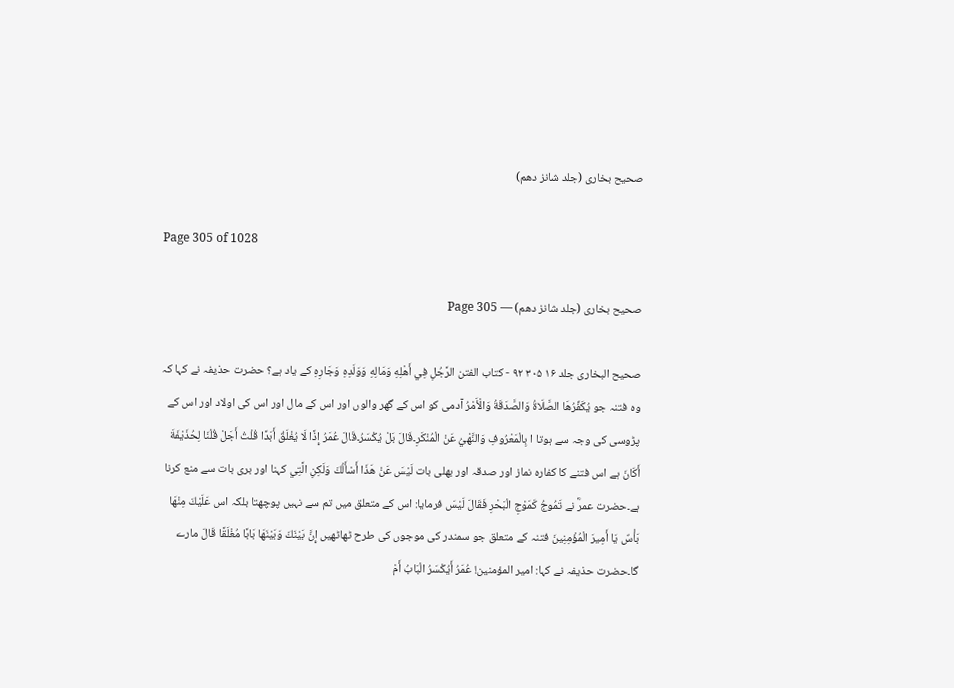صحیح بخاری (جلد شانز دھم)

Page 305 of 1028

صحیح بخاری (جلد شانز دھم) — Page 305

صحیح البخاری جلد ۱۶ ۳۰۵ ۹۲ - كتاب الفتن الرَّجُلِ فِي أَهْلِهِ وَمَالِهِ وَوَلَدِهِ وَجَارِهِ کے یاد ہے؟ حضرت حذیفہ نے کہا کہ وہ فتنہ جو يُكَفِّرُهَا الصَّلَاةُ وَالصَّدَقَةُ وَالْأَمْرُ آدمی کو اس کے گھر والوں اور اس کے مال اور اس کی اولاد اور اس کے پڑوسی کی وجہ سے ہوتا ا بِالْمَعْرُوفِ وَالنَّهْيُ عَنْ الْمُنْكَرِ۔قَالَ بَلْ يُكْسَرُ۔قَالَ عُمَرُ إِذًا لَا يُغْلَقُ أَبَدًا قُلْتُ أَجَلْ قُلْنَا لِحُذَيْفَةَ أَكَانَ ہے اس فتنے کا کفارہ نماز اور صدقہ اور بھلی بات لَيْسَ عَنْ هَذَا أَسْأَلُكَ وَلَكِنِ الَّتِي کہنا اور بری بات سے منع کرنا ہے۔حضرت عمرؓ نے تَمُوجُ كَمَوْجِ الْبَحْرِ فَقَالَ لَيْسَ فرمایا: اس کے متعلق میں تم سے نہیں پوچھتا بلکہ اس عَلَيْكَ مِنْهَا بَأْسٌ يَا أَمِيرَ الْمُؤْمِنِينَ فتنہ کے متعلق جو سمندر کی موجوں کی طرح ٹھاٹھیں إِنَّ بَيْنَكَ وَبَيْنَهَا بَابًا مُغْلَقًا قَالَ مارے گا۔حضرت حذیفہ نے کہا: امیر المؤمنین! عُمَرُ أَيُكْسَرُ الْبَابُ أَمْ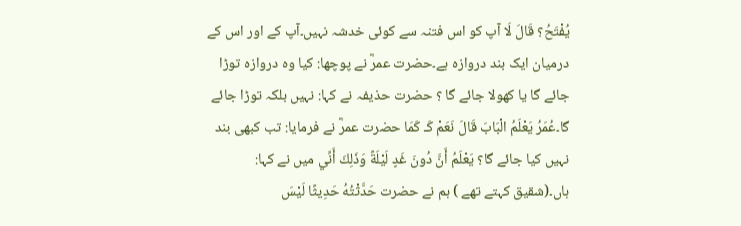يُفْتَحُ؟ قَالَ لَا آپ کو اس فتنہ سے کوئی خدشہ نہیں۔آپ کے اور اس کے درمیان ایک بند دروازہ ہے۔حضرت عمرؓ نے پوچھا: کیا وہ دروازہ توڑا جائے گا یا کھولا جائے گا ؟ حضرت حذیفہ نے کہا: نہیں بلکہ توڑا جائے گا۔عُمَرُ يَعْلَمُ الْبَابَ قَالَ نَعَمْ كَـ كَمَا حضرت عمرؓ نے فرمایا: تب کبھی بند نہیں کیا جائے گا؟ يَعْلَمُ أَنَّ دُونَ غَدٍ لَيْلَةً وَذَلِكَ أَنِّي میں نے کہا: ہاں۔(شقیق کہتے تھے ) ہم نے حضرت حَدَّثْتُهُ حَدِيثًا لَيْسَ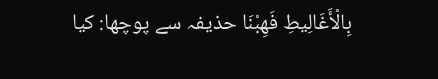بِالْأَغَالِيطِ فَهِبْنَا حذیفہ سے پوچھا: کیا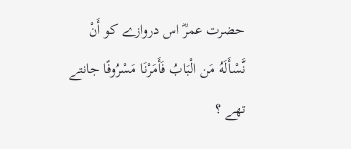حضرت عمرؓ اس دروازے کو أَنْ نَّسْأَلَهُ مَن الْبَابُ فَأَمَرْنَا مَسْرُوفًا جانتے تھے ؟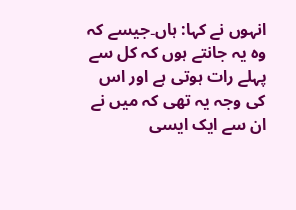انہوں نے کہا: ہاں۔جیسے کہ وہ یہ جانتے ہوں کہ کل سے پہلے رات ہوتی ہے اور اس کی وجہ یہ تھی کہ میں نے ان سے ایک ایسی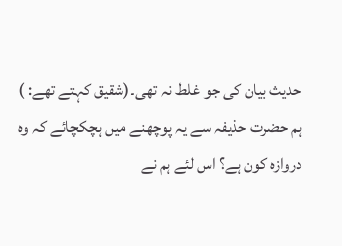حدیث بیان کی جو غلط نہ تھی۔(شقیق کہتے تھے: ) ہم حضرت حذیفہ سے یہ پوچھنے میں ہچکچائے کہ وہ دروازہ کون ہے؟ اس لئے ہم نے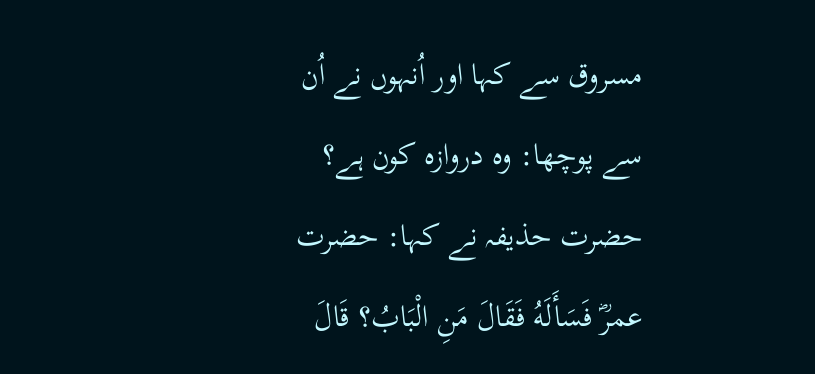مسروق سے کہا اور اُنہوں نے اُن سے پوچھا: وہ دروازہ کون ہے؟ حضرت حذیفہ نے کہا: حضرت عمرؓ فَسَأَلَهُ فَقَالَ مَنِ الْبَابُ؟ قَالَ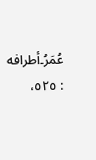عُمَرُ۔أطرافه : ٥٢٥،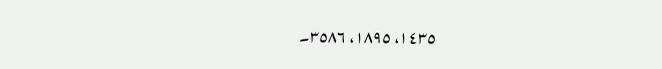١٤٣٥، ١٨٩٥، ٣٥٨٦۔